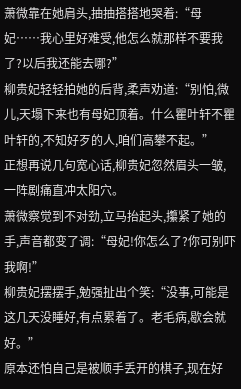萧微靠在她肩头,抽抽搭搭地哭着:“母妃……我心里好难受,他怎么就那样不要我了?以后我还能去哪?”
柳贵妃轻轻拍她的后背,柔声劝道:“别怕,微儿,天塌下来也有母妃顶着。什么瞿叶轩不瞿叶轩的,不知好歹的人,咱们高攀不起。”
正想再说几句宽心话,柳贵妃忽然眉头一皱,一阵剧痛直冲太阳穴。
萧微察觉到不对劲,立马抬起头,攥紧了她的手,声音都变了调:“母妃!你怎么了?你可别吓我啊!”
柳贵妃摆摆手,勉强扯出个笑:“没事,可能是这几天没睡好,有点累着了。老毛病,歇会就好。”
原本还怕自己是被顺手丢开的棋子,现在好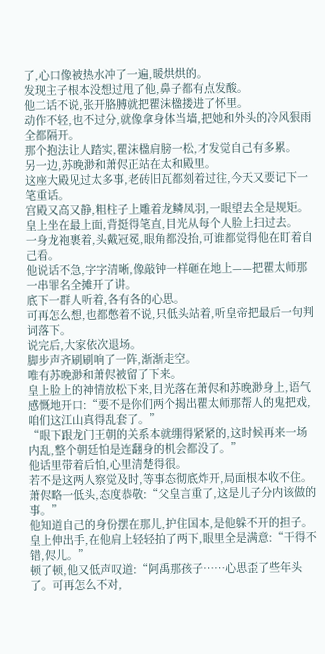了,心口像被热水冲了一遍,暖烘烘的。
发现主子根本没想过甩了他,鼻子都有点发酸。
他二话不说,张开胳膊就把瞿沫楹搂进了怀里。
动作不轻,也不过分,就像拿身体当墙,把她和外头的冷风狠雨全都隔开。
那个抱法让人踏实,瞿沫楹肩膀一松,才发觉自己有多累。
另一边,苏晚渺和萧侭正站在太和殿里。
这座大殿见过太多事,老砖旧瓦都刻着过往,今天又要记下一笔重话。
宫殿又高又静,粗柱子上雕着龙鳞凤羽,一眼望去全是规矩。
皇上坐在最上面,背挺得笔直,目光从每个人脸上扫过去。
一身龙袍裹着,头戴冠冕,眼角都没抬,可谁都觉得他在盯着自己看。
他说话不急,字字清晰,像敲钟一样砸在地上——把瞿太师那一串罪名全摊开了讲。
底下一群人听着,各有各的心思。
可再怎么想,也都憋着不说,只低头站着,听皇帝把最后一句判词落下。
说完后,大家依次退场。
脚步声齐刷刷响了一阵,渐渐走空。
唯有苏晚渺和萧侭被留了下来。
皇上脸上的神情放松下来,目光落在萧侭和苏晚渺身上,语气感慨地开口:“要不是你们两个揭出瞿太师那帮人的鬼把戏,咱们这江山真得乱套了。”
“眼下跟龙门王朝的关系本就绷得紧紧的,这时候再来一场内乱,整个朝廷怕是连翻身的机会都没了。”
他话里带着后怕,心里清楚得很。
若不是这两人察觉及时,等事态彻底炸开,局面根本收不住。
萧侭略一低头,态度恭敬:“父皇言重了,这是儿子分内该做的事。”
他知道自己的身份摆在那儿,护住国本,是他躲不开的担子。
皇上伸出手,在他肩上轻轻拍了两下,眼里全是满意:“干得不错,侭儿。”
顿了顿,他又低声叹道:“阿禹那孩子……心思歪了些年头了。可再怎么不对,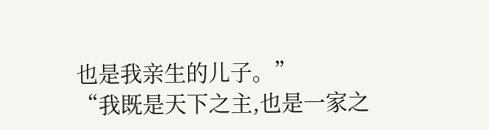也是我亲生的儿子。”
“我既是天下之主,也是一家之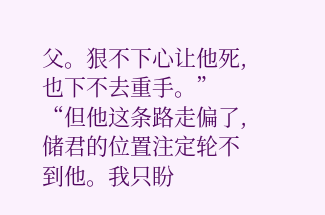父。狠不下心让他死,也下不去重手。”
“但他这条路走偏了,储君的位置注定轮不到他。我只盼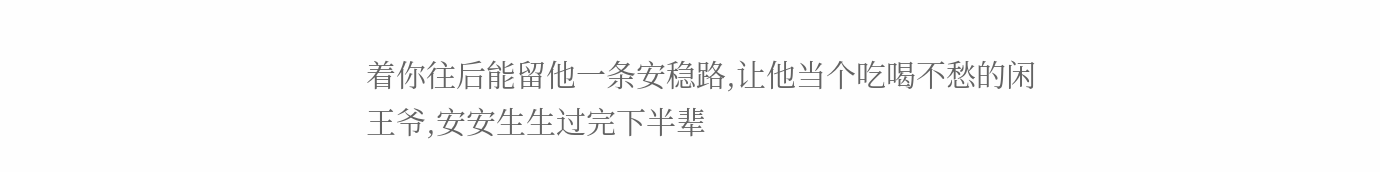着你往后能留他一条安稳路,让他当个吃喝不愁的闲王爷,安安生生过完下半辈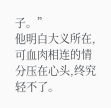子。”
他明白大义所在,可血肉相连的情分压在心头,终究轻不了。